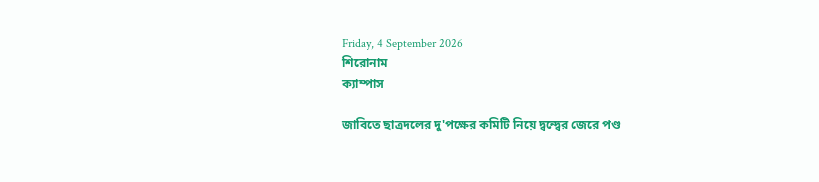Friday, 4 September 2026
শিরোনাম
ক্যাম্পাস

জাবিতে ছাত্রদলের দু'পক্ষের কমিটি নিয়ে দ্বন্দ্বের জেরে পণ্ড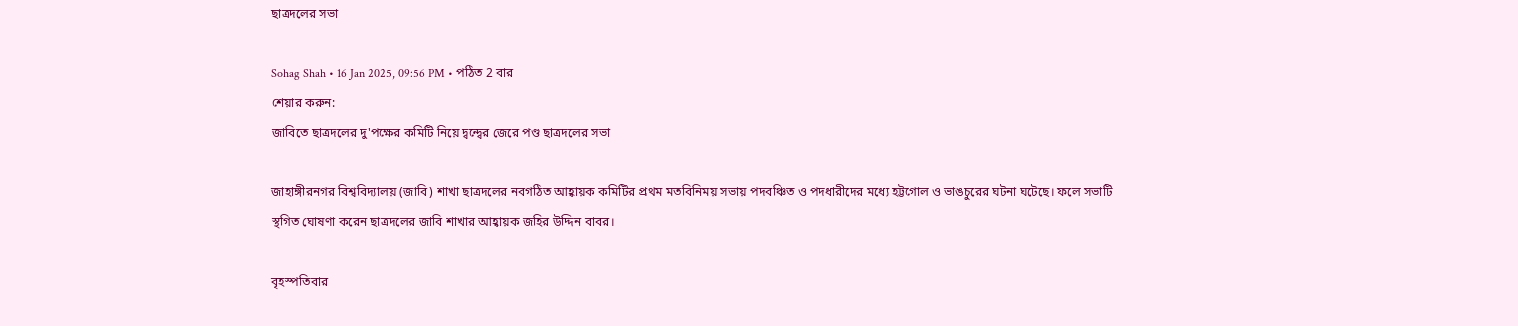ছাত্রদলের সভা

Sohag Shah • 16 Jan 2025, 09:56 PM • পঠিত 2 বার
শেয়ার করুন:
জাবিতে ছাত্রদলের দু'পক্ষের কমিটি নিয়ে দ্বন্দ্বের জেরে পণ্ড ছাত্রদলের সভা

জাহাঙ্গীরনগর বিশ্ববিদ্যালয় (জাবি) শাখা ছাত্রদলের নবগঠিত আহ্বায়ক কমিটির প্রথম মতবিনিময় সভায় পদবঞ্চিত ও পদধারীদের মধ্যে হট্টগোল ও ভাঙচুরের ঘটনা ঘটেছে। ফলে সভাটি স্থগিত ঘোষণা করেন ছাত্রদলের জাবি শাখার আহ্বায়ক জহির উদ্দিন বাবর।

বৃহস্পতিবার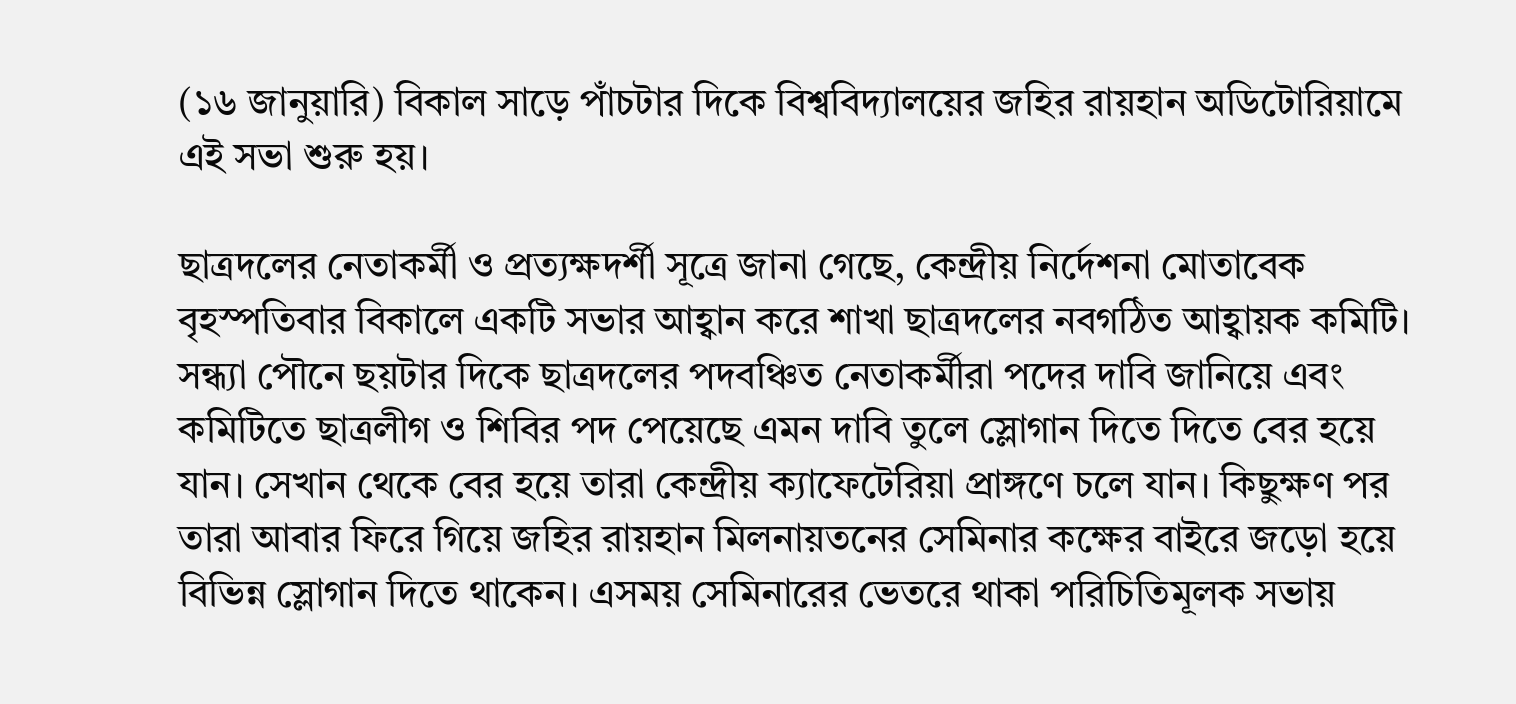(১৬ জানুয়ারি) বিকাল সাড়ে পাঁচটার দিকে বিশ্ববিদ্যালয়ের জহির রায়হান অডিটোরিয়ামে এই সভা শুরু হয়।

ছাত্রদলের নেতাকর্মী ও প্রত্যক্ষদর্শী সূত্রে জানা গেছে, কেন্দ্রীয় নির্দেশনা মোতাবেক বৃহস্পতিবার বিকালে একটি সভার আহ্বান করে শাখা ছাত্রদলের নবগঠিত আহ্বায়ক কমিটি। সন্ধ্যা পৌনে ছয়টার দিকে ছাত্রদলের পদবঞ্চিত নেতাকর্মীরা পদের দাবি জানিয়ে এবং কমিটিতে ছাত্রলীগ ও শিবির পদ পেয়েছে এমন দাবি তুলে স্লোগান দিতে দিতে বের হয়ে যান। সেখান থেকে বের হয়ে তারা কেন্দ্রীয় ক্যাফেটেরিয়া প্রাঙ্গণে চলে যান। কিছুক্ষণ পর তারা আবার ফিরে গিয়ে জহির রায়হান মিলনায়তনের সেমিনার কক্ষের বাইরে জড়ো হয়ে বিভিন্ন স্লোগান দিতে থাকেন। এসময় সেমিনারের ভেতরে থাকা পরিচিতিমূলক সভায়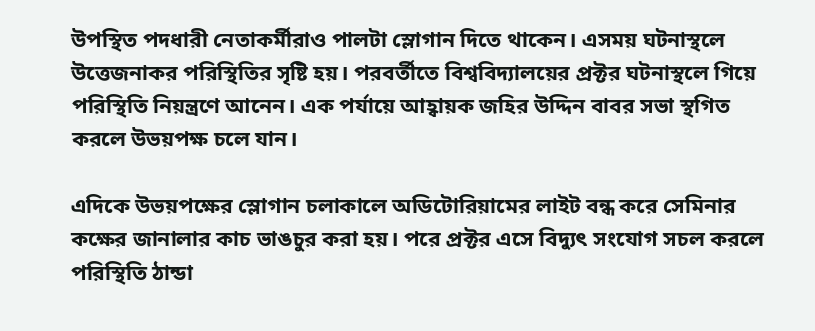উপস্থিত পদধারী নেতাকর্মীরাও পালটা স্লোগান দিতে থাকেন। এসময় ঘটনাস্থলে উত্তেজনাকর পরিস্থিতির সৃষ্টি হয়। পরবর্তীতে বিশ্ববিদ্যালয়ের প্রক্টর ঘটনাস্থলে গিয়ে পরিস্থিতি নিয়ন্ত্রণে আনেন। এক পর্যায়ে আহ্বায়ক জহির উদ্দিন বাবর সভা স্থগিত করলে উভয়পক্ষ চলে যান।

এদিকে উভয়পক্ষের স্লোগান চলাকালে অডিটোরিয়ামের লাইট বন্ধ করে সেমিনার কক্ষের জানালার কাচ ভাঙচুর করা হয়। পরে প্রক্টর এসে বিদ্যুৎ সংযোগ সচল করলে পরিস্থিতি ঠান্ডা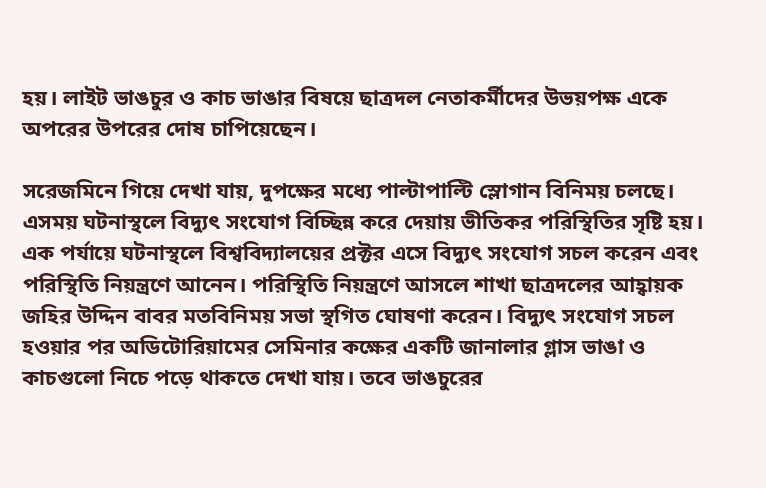হয়। লাইট ভাঙচুর ও কাচ ভাঙার বিষয়ে ছাত্রদল নেতাকর্মীদের উভয়পক্ষ একে অপরের উপরের দোষ চাপিয়েছেন।

সরেজমিনে গিয়ে দেখা যায়, দুপক্ষের মধ্যে পাল্টাপাল্টি স্লোগান বিনিময় চলছে। এসময় ঘটনাস্থলে বিদ্যুৎ সংযোগ বিচ্ছিন্ন করে দেয়ায় ভীতিকর পরিস্থিতির সৃষ্টি হয়। এক পর্যায়ে ঘটনাস্থলে বিশ্ববিদ্যালয়ের প্রক্টর এসে বিদ্যুৎ সংযোগ সচল করেন এবং পরিস্থিতি নিয়ন্ত্রণে আনেন। পরিস্থিতি নিয়ন্ত্রণে আসলে শাখা ছাত্রদলের আহ্বায়ক জহির উদ্দিন বাবর মতবিনিময় সভা স্থগিত ঘোষণা করেন। বিদ্যুৎ সংযোগ সচল হওয়ার পর অডিটোরিয়ামের সেমিনার কক্ষের একটি জানালার গ্লাস ভাঙা ও কাচগুলো নিচে পড়ে থাকতে দেখা যায়। তবে ভাঙচুরের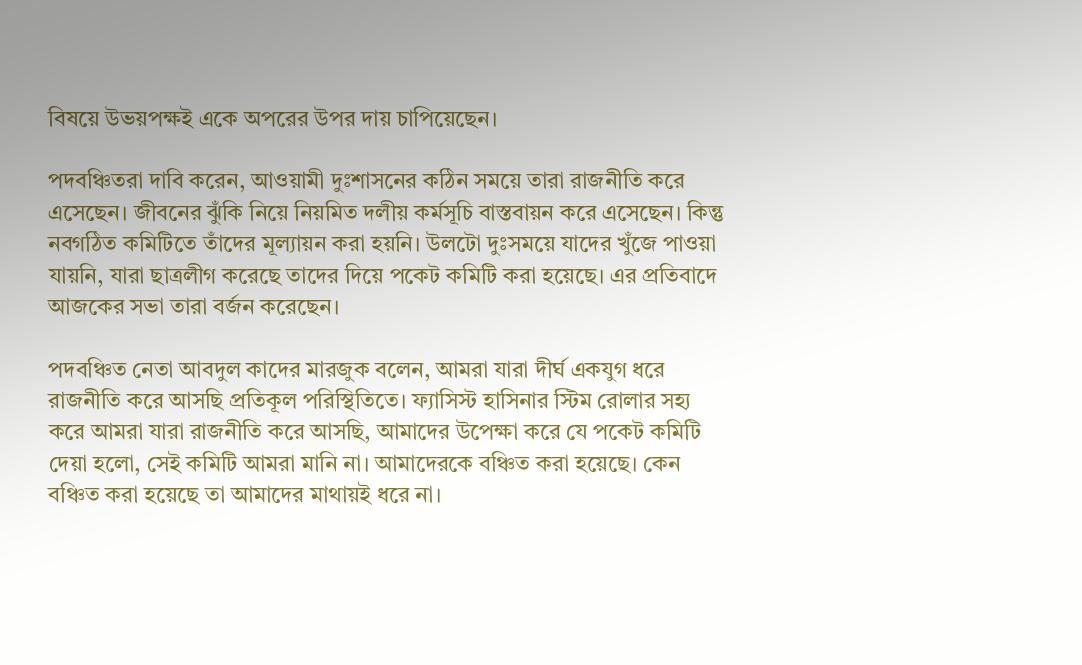বিষয়ে উভয়পক্ষই একে অপরের উপর দায় চাপিয়েছেন।

পদবঞ্চিতরা দাবি করেন, আওয়ামী দুঃশাসনের কঠিন সময়ে তারা রাজনীতি করে এসেছেন। জীবনের ঝুঁকি নিয়ে নিয়মিত দলীয় কর্মসূচি বাস্তবায়ন করে এসেছেন। কিন্তু নবগঠিত কমিটিতে তাঁদের মূল্যায়ন করা হয়নি। উলটো দুঃসময়ে যাদের খুঁজে পাওয়া যায়নি, যারা ছাত্রলীগ করেছে তাদের দিয়ে পকেট কমিটি করা হয়েছে। এর প্রতিবাদে আজকের সভা তারা বর্জন করেছেন।

পদবঞ্চিত নেতা আবদুল কাদের মারজুক বলেন, আমরা যারা দীর্ঘ একযুগ ধরে রাজনীতি করে আসছি প্রতিকূল পরিস্থিতিতে। ফ্যাসিস্ট হাসিনার স্টিম রোলার সহ্য করে আমরা যারা রাজনীতি করে আসছি, আমাদের উপেক্ষা করে যে পকেট কমিটি দেয়া হলো, সেই কমিটি আমরা মানি না। আমাদেরকে বঞ্চিত করা হয়েছে। কেন বঞ্চিত করা হয়েছে তা আমাদের মাথায়ই ধরে না।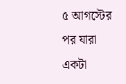৫ আগস্টের পর যারা একটা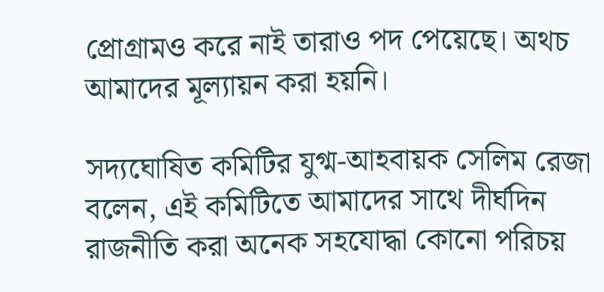প্রোগ্রামও করে নাই তারাও পদ পেয়েছে। অথচ আমাদের মূল্যায়ন করা হয়নি।

সদ্যঘোষিত কমিটির যুগ্ম-আহবায়ক সেলিম রেজা বলেন, এই কমিটিতে আমাদের সাথে দীর্ঘদিন রাজনীতি করা অনেক সহযোদ্ধা কোনো পরিচয়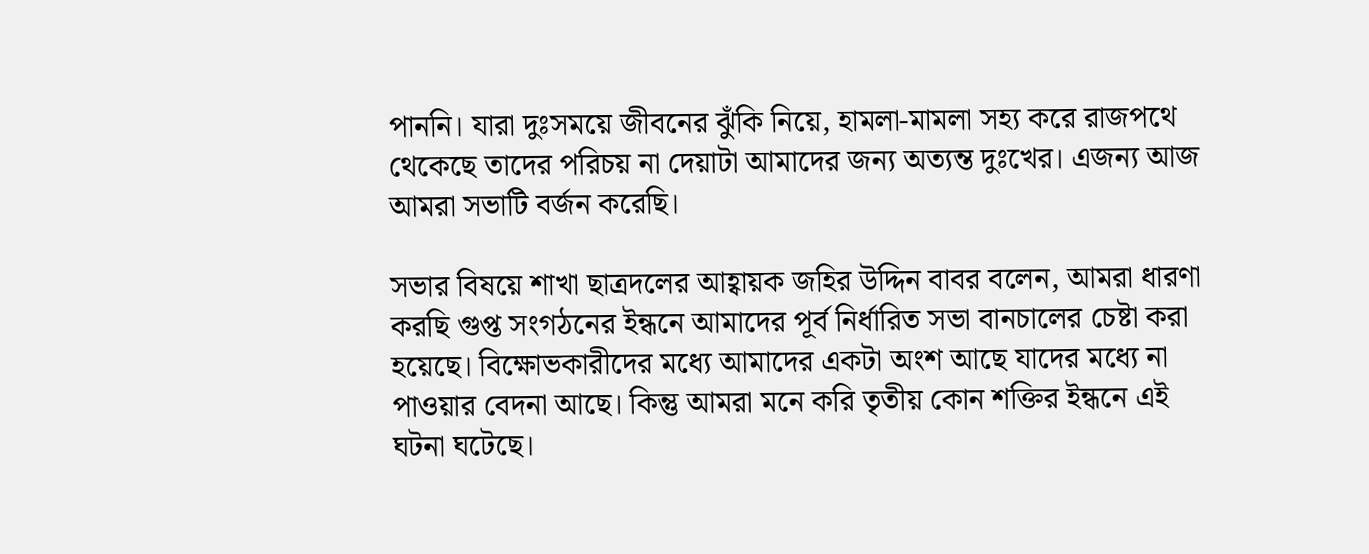পাননি। যারা দুঃসময়ে জীবনের ঝুঁকি নিয়ে, হামলা-মামলা সহ্য করে রাজপথে থেকেছে তাদের পরিচয় না দেয়াটা আমাদের জন্য অত্যন্ত দুঃখের। এজন্য আজ আমরা সভাটি বর্জন করেছি।

সভার বিষয়ে শাখা ছাত্রদলের আহ্বায়ক জহির উদ্দিন বাবর বলেন, আমরা ধারণা করছি গুপ্ত সংগঠনের ইন্ধনে আমাদের পূর্ব নির্ধারিত সভা বানচালের চেষ্টা করা হয়েছে। বিক্ষোভকারীদের মধ্যে আমাদের একটা অংশ আছে যাদের মধ্যে না পাওয়ার বেদনা আছে। কিন্তু আমরা মনে করি তৃতীয় কোন শক্তির ইন্ধনে এই ঘটনা ঘটেছে।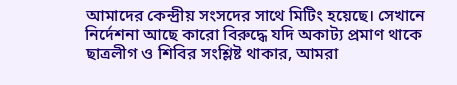আমাদের কেন্দ্রীয় সংসদের সাথে মিটিং হয়েছে। সেখানে নির্দেশনা আছে কারো বিরুদ্ধে যদি অকাট্য প্রমাণ থাকে ছাত্রলীগ ও শিবির সংশ্লিষ্ট থাকার, আমরা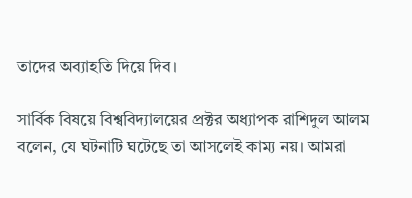তাদের অব্যাহতি দিয়ে দিব।

সার্বিক বিষয়ে বিশ্ববিদ্যালয়ের প্রক্টর অধ্যাপক রাশিদুল আলম বলেন, যে ঘটনাটি ঘটেছে তা আসলেই কাম্য নয়। আমরা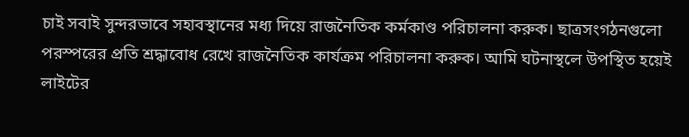চাই সবাই সুন্দরভাবে সহাবস্থানের মধ্য দিয়ে রাজনৈতিক কর্মকাণ্ড পরিচালনা করুক। ছাত্রসংগঠনগুলো পরস্পরের প্রতি শ্রদ্ধাবোধ রেখে রাজনৈতিক কার্যক্রম পরিচালনা করুক। আমি ঘটনাস্থলে উপস্থিত হয়েই লাইটের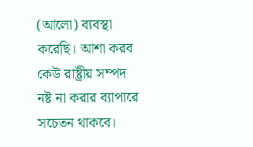(আলো) ব্যবস্থা করেছি। আশা করব কেউ রাষ্ট্রীয় সম্পদ নষ্ট না করার ব্যাপারে সচেতন থাকবে।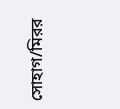সোহাগ/মিরর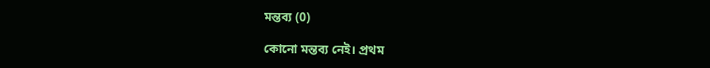মন্তব্য (0)

কোনো মন্তব্য নেই। প্রথম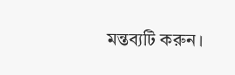মন্তব্যটি করুন।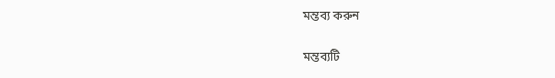মন্তব্য করুন

মন্তব্যটি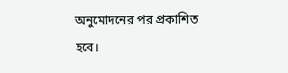অনুমোদনের পর প্রকাশিত হবে।